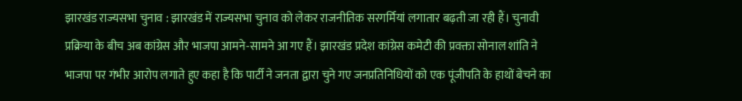झारखंड राज्यसभा चुनाव : झारखंड में राज्यसभा चुनाव को लेकर राजनीतिक सरगर्मियां लगातार बढ़ती जा रही हैं। चुनावी प्रक्रिया के बीच अब कांग्रेस और भाजपा आमने-सामने आ गए हैं। झारखंड प्रदेश कांग्रेस कमेटी की प्रवक्ता सोनाल शांति ने भाजपा पर गंभीर आरोप लगाते हुए कहा है कि पार्टी ने जनता द्वारा चुने गए जनप्रतिनिधियों को एक पूंजीपति के हाथों बेचने का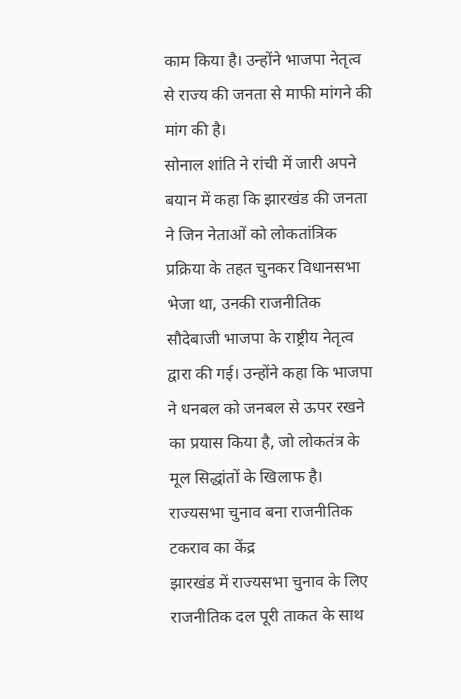काम किया है। उन्होंने भाजपा नेतृत्व से राज्य की जनता से माफी मांगने की मांग की है।
सोनाल शांति ने रांची में जारी अपने बयान में कहा कि झारखंड की जनता ने जिन नेताओं को लोकतांत्रिक प्रक्रिया के तहत चुनकर विधानसभा भेजा था, उनकी राजनीतिक सौदेबाजी भाजपा के राष्ट्रीय नेतृत्व द्वारा की गई। उन्होंने कहा कि भाजपा ने धनबल को जनबल से ऊपर रखने का प्रयास किया है, जो लोकतंत्र के मूल सिद्धांतों के खिलाफ है।
राज्यसभा चुनाव बना राजनीतिक टकराव का केंद्र
झारखंड में राज्यसभा चुनाव के लिए राजनीतिक दल पूरी ताकत के साथ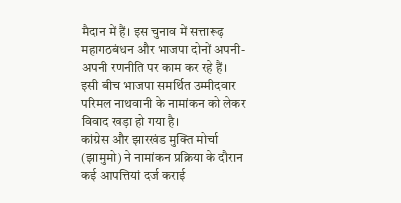मैदान में हैं। इस चुनाव में सत्तारूढ़ महागठबंधन और भाजपा दोनों अपनी-अपनी रणनीति पर काम कर रहे हैं। इसी बीच भाजपा समर्थित उम्मीदवार परिमल नाथवानी के नामांकन को लेकर विवाद खड़ा हो गया है।
कांग्रेस और झारखंड मुक्ति मोर्चा (झामुमो) ने नामांकन प्रक्रिया के दौरान कई आपत्तियां दर्ज कराई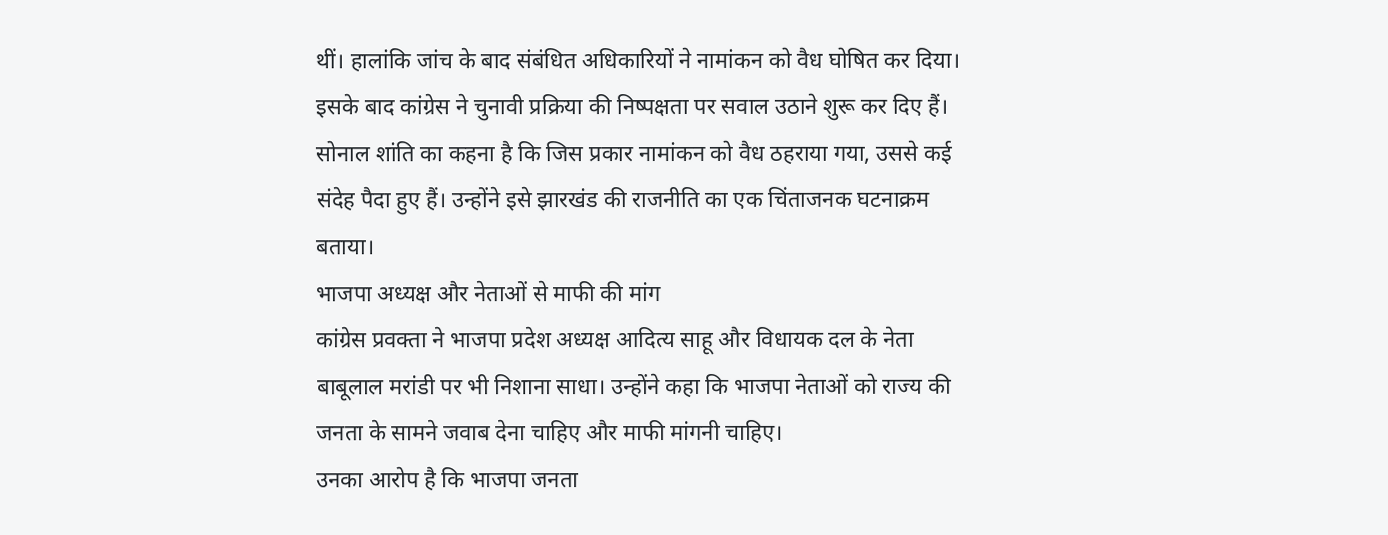थीं। हालांकि जांच के बाद संबंधित अधिकारियों ने नामांकन को वैध घोषित कर दिया। इसके बाद कांग्रेस ने चुनावी प्रक्रिया की निष्पक्षता पर सवाल उठाने शुरू कर दिए हैं।
सोनाल शांति का कहना है कि जिस प्रकार नामांकन को वैध ठहराया गया, उससे कई संदेह पैदा हुए हैं। उन्होंने इसे झारखंड की राजनीति का एक चिंताजनक घटनाक्रम बताया।
भाजपा अध्यक्ष और नेताओं से माफी की मांग
कांग्रेस प्रवक्ता ने भाजपा प्रदेश अध्यक्ष आदित्य साहू और विधायक दल के नेता बाबूलाल मरांडी पर भी निशाना साधा। उन्होंने कहा कि भाजपा नेताओं को राज्य की जनता के सामने जवाब देना चाहिए और माफी मांगनी चाहिए।
उनका आरोप है कि भाजपा जनता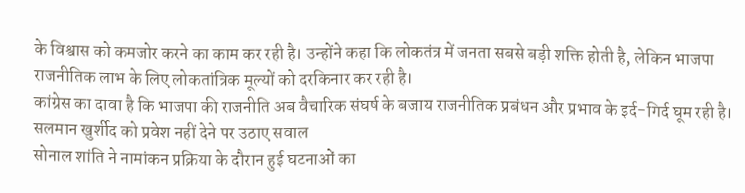के विश्वास को कमजोर करने का काम कर रही है। उन्होंने कहा कि लोकतंत्र में जनता सबसे बड़ी शक्ति होती है, लेकिन भाजपा राजनीतिक लाभ के लिए लोकतांत्रिक मूल्यों को दरकिनार कर रही है।
कांग्रेस का दावा है कि भाजपा की राजनीति अब वैचारिक संघर्ष के बजाय राजनीतिक प्रबंधन और प्रभाव के इर्द-गिर्द घूम रही है।
सलमान खुर्शीद को प्रवेश नहीं देने पर उठाए सवाल
सोनाल शांति ने नामांकन प्रक्रिया के दौरान हुई घटनाओं का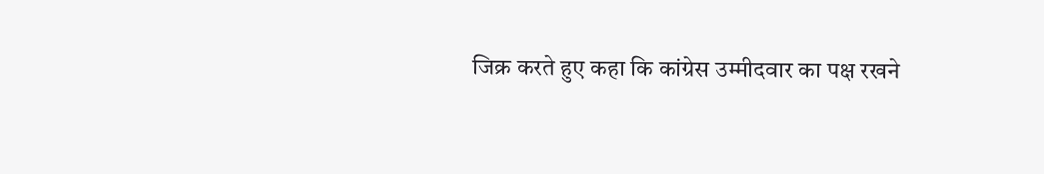जिक्र करते हुए कहा कि कांग्रेस उम्मीदवार का पक्ष रखने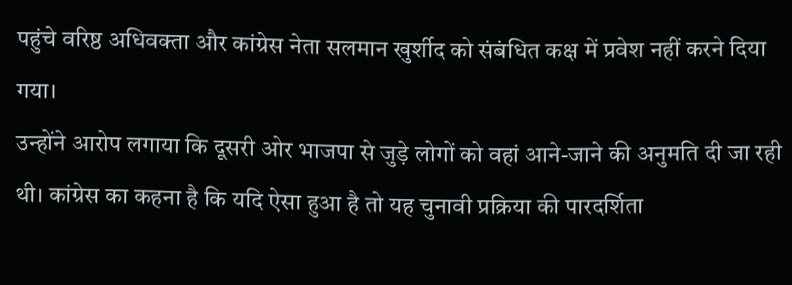पहुंचे वरिष्ठ अधिवक्ता और कांग्रेस नेता सलमान खुर्शीद को संबंधित कक्ष में प्रवेश नहीं करने दिया गया।
उन्होंने आरोप लगाया कि दूसरी ओर भाजपा से जुड़े लोगों को वहां आने-जाने की अनुमति दी जा रही थी। कांग्रेस का कहना है कि यदि ऐसा हुआ है तो यह चुनावी प्रक्रिया की पारदर्शिता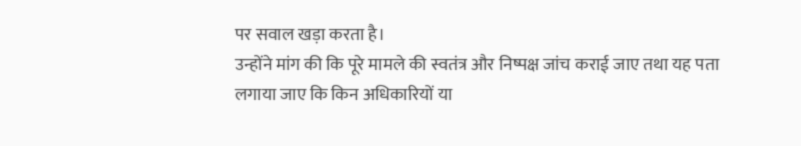पर सवाल खड़ा करता है।
उन्होंने मांग की कि पूरे मामले की स्वतंत्र और निष्पक्ष जांच कराई जाए तथा यह पता लगाया जाए कि किन अधिकारियों या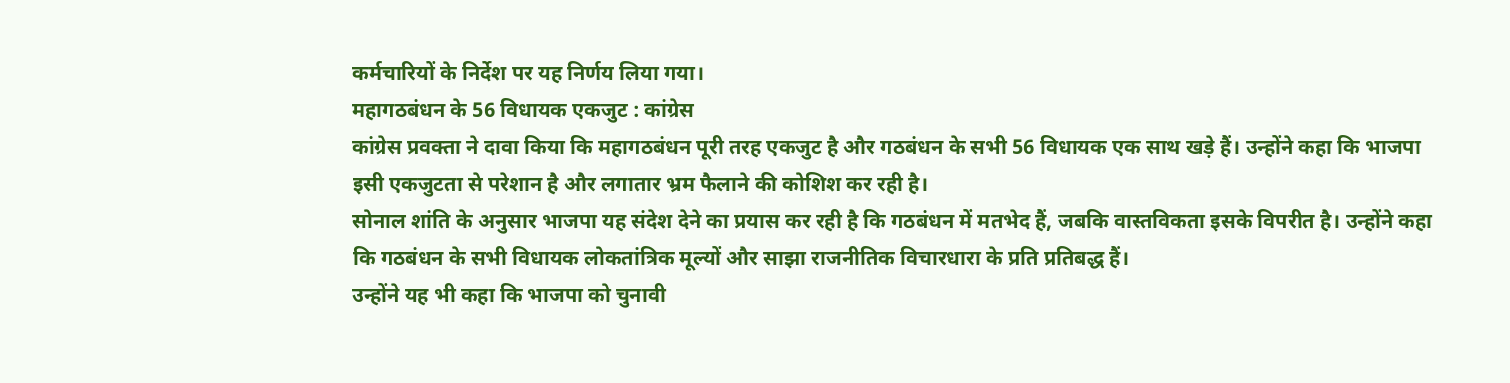कर्मचारियों के निर्देश पर यह निर्णय लिया गया।
महागठबंधन के 56 विधायक एकजुट : कांग्रेस
कांग्रेस प्रवक्ता ने दावा किया कि महागठबंधन पूरी तरह एकजुट है और गठबंधन के सभी 56 विधायक एक साथ खड़े हैं। उन्होंने कहा कि भाजपा इसी एकजुटता से परेशान है और लगातार भ्रम फैलाने की कोशिश कर रही है।
सोनाल शांति के अनुसार भाजपा यह संदेश देने का प्रयास कर रही है कि गठबंधन में मतभेद हैं, जबकि वास्तविकता इसके विपरीत है। उन्होंने कहा कि गठबंधन के सभी विधायक लोकतांत्रिक मूल्यों और साझा राजनीतिक विचारधारा के प्रति प्रतिबद्ध हैं।
उन्होंने यह भी कहा कि भाजपा को चुनावी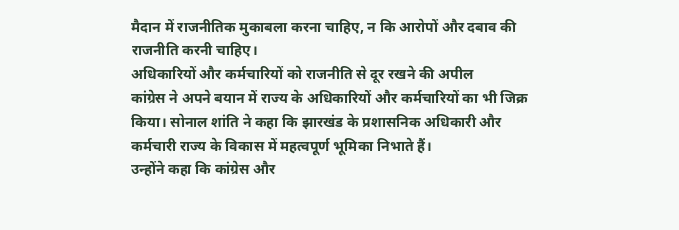मैदान में राजनीतिक मुकाबला करना चाहिए, न कि आरोपों और दबाव की राजनीति करनी चाहिए।
अधिकारियों और कर्मचारियों को राजनीति से दूर रखने की अपील
कांग्रेस ने अपने बयान में राज्य के अधिकारियों और कर्मचारियों का भी जिक्र किया। सोनाल शांति ने कहा कि झारखंड के प्रशासनिक अधिकारी और कर्मचारी राज्य के विकास में महत्वपूर्ण भूमिका निभाते हैं।
उन्होंने कहा कि कांग्रेस और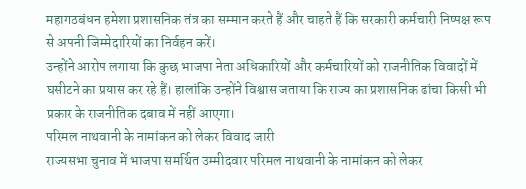महागठबंधन हमेशा प्रशासनिक तंत्र का सम्मान करते हैं और चाहते हैं कि सरकारी कर्मचारी निष्पक्ष रूप से अपनी जिम्मेदारियों का निर्वहन करें।
उन्होंने आरोप लगाया कि कुछ भाजपा नेता अधिकारियों और कर्मचारियों को राजनीतिक विवादों में घसीटने का प्रयास कर रहे हैं। हालांकि उन्होंने विश्वास जताया कि राज्य का प्रशासनिक ढांचा किसी भी प्रकार के राजनीतिक दबाव में नहीं आएगा।
परिमल नाथवानी के नामांकन को लेकर विवाद जारी
राज्यसभा चुनाव में भाजपा समर्थित उम्मीदवार परिमल नाथवानी के नामांकन को लेकर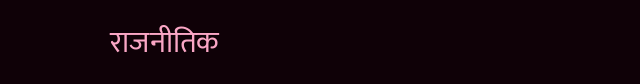राजनीतिक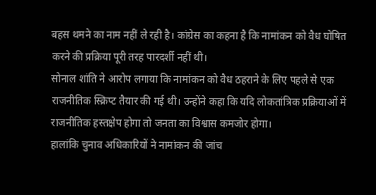बहस थमने का नाम नहीं ले रही है। कांग्रेस का कहना है कि नामांकन को वैध घोषित करने की प्रक्रिया पूरी तरह पारदर्शी नहीं थी।
सोनाल शांति ने आरोप लगाया कि नामांकन को वैध ठहराने के लिए पहले से एक राजनीतिक स्क्रिप्ट तैयार की गई थी। उन्होंने कहा कि यदि लोकतांत्रिक प्रक्रियाओं में राजनीतिक हस्तक्षेप होगा तो जनता का विश्वास कमजोर होगा।
हालांकि चुनाव अधिकारियों ने नामांकन की जांच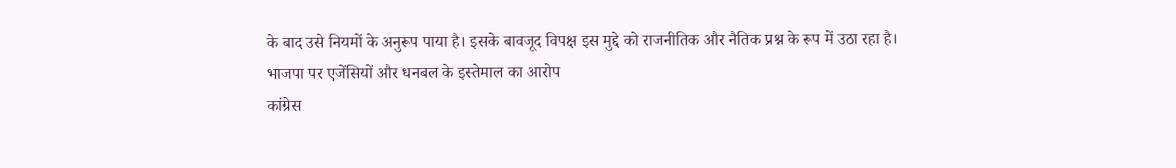के बाद उसे नियमों के अनुरूप पाया है। इसके बावजूद विपक्ष इस मुद्दे को राजनीतिक और नैतिक प्रश्न के रूप में उठा रहा है।
भाजपा पर एजेंसियों और धनबल के इस्तेमाल का आरोप
कांग्रेस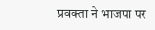प्रवक्ता ने भाजपा पर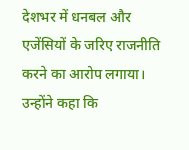देशभर में धनबल और एजेंसियों के जरिए राजनीति करने का आरोप लगाया। उन्होंने कहा कि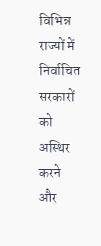विभिन्न राज्यों में निर्वाचित सरकारों को अस्थिर करने और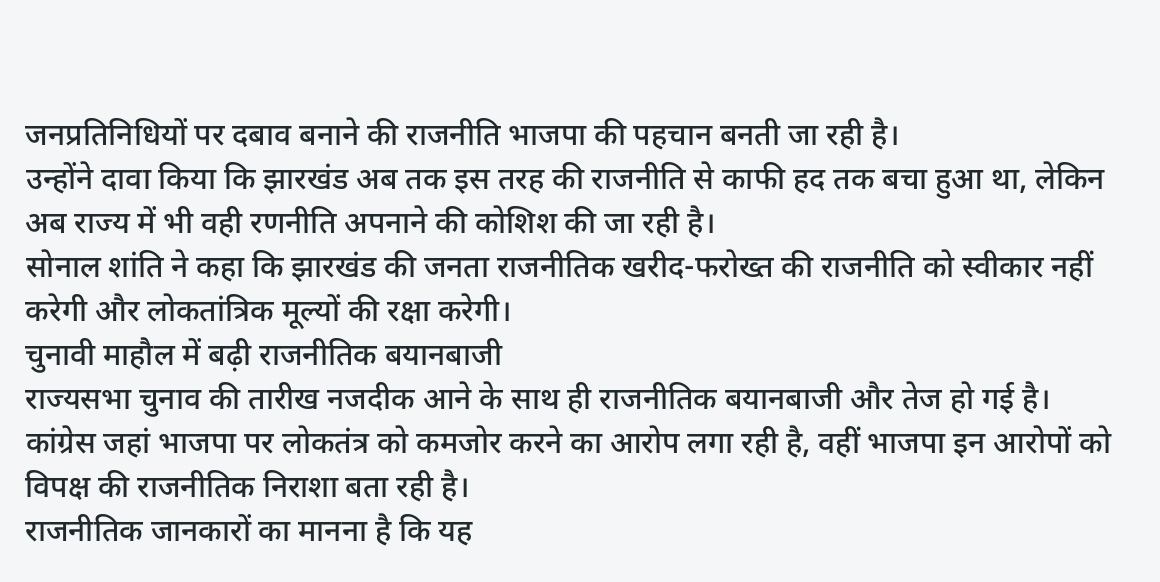जनप्रतिनिधियों पर दबाव बनाने की राजनीति भाजपा की पहचान बनती जा रही है।
उन्होंने दावा किया कि झारखंड अब तक इस तरह की राजनीति से काफी हद तक बचा हुआ था, लेकिन अब राज्य में भी वही रणनीति अपनाने की कोशिश की जा रही है।
सोनाल शांति ने कहा कि झारखंड की जनता राजनीतिक खरीद-फरोख्त की राजनीति को स्वीकार नहीं करेगी और लोकतांत्रिक मूल्यों की रक्षा करेगी।
चुनावी माहौल में बढ़ी राजनीतिक बयानबाजी
राज्यसभा चुनाव की तारीख नजदीक आने के साथ ही राजनीतिक बयानबाजी और तेज हो गई है। कांग्रेस जहां भाजपा पर लोकतंत्र को कमजोर करने का आरोप लगा रही है, वहीं भाजपा इन आरोपों को विपक्ष की राजनीतिक निराशा बता रही है।
राजनीतिक जानकारों का मानना है कि यह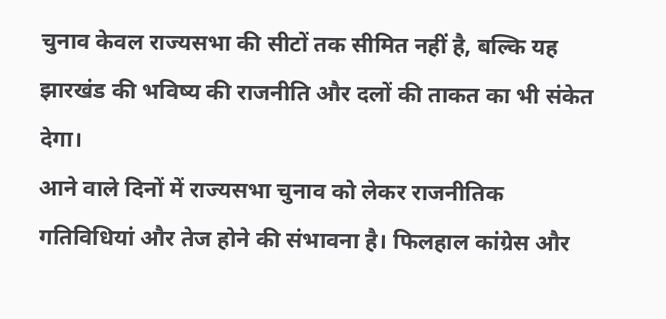चुनाव केवल राज्यसभा की सीटों तक सीमित नहीं है, बल्कि यह झारखंड की भविष्य की राजनीति और दलों की ताकत का भी संकेत देगा।
आने वाले दिनों में राज्यसभा चुनाव को लेकर राजनीतिक गतिविधियां और तेज होने की संभावना है। फिलहाल कांग्रेस और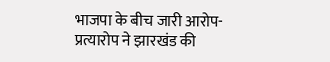भाजपा के बीच जारी आरोप-प्रत्यारोप ने झारखंड की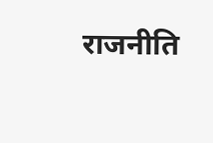राजनीति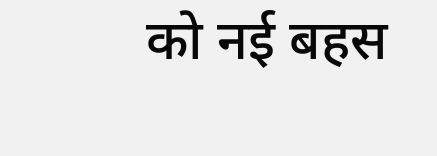को नई बहस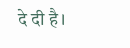दे दी है।